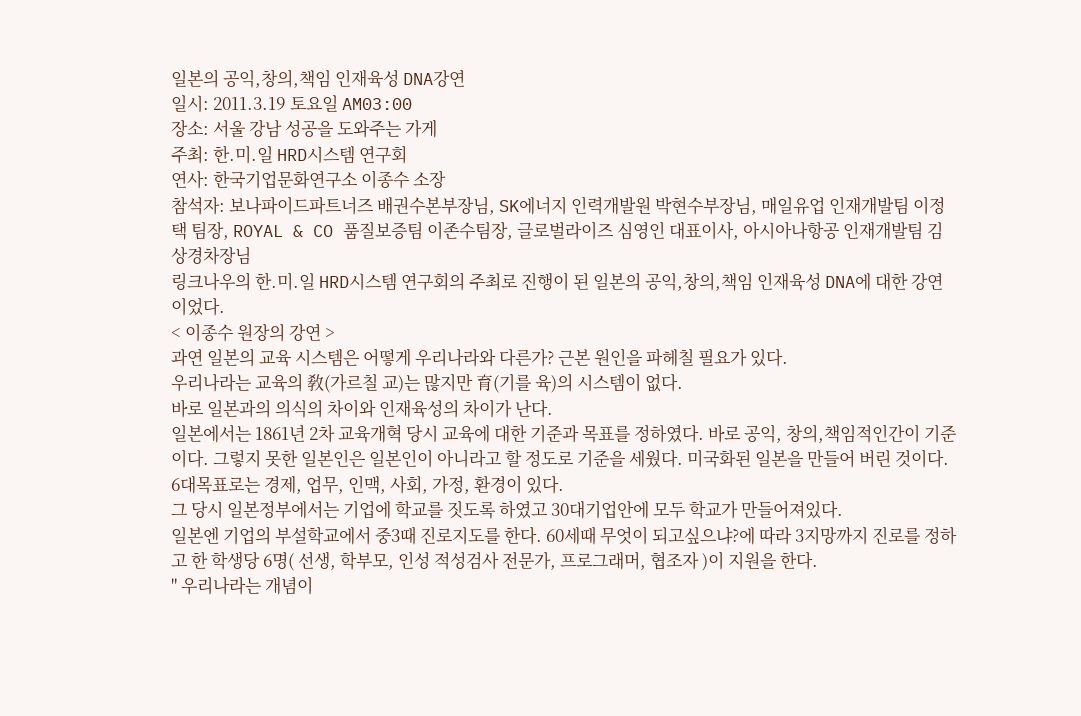일본의 공익,창의,책임 인재육성 DNA강연
일시: 2011.3.19 토요일 AM03:00
장소: 서울 강남 성공을 도와주는 가게
주최: 한.미.일 HRD시스템 연구회
연사: 한국기업문화연구소 이종수 소장
참석자: 보나파이드파트너즈 배권수본부장님, SK에너지 인력개발원 박현수부장님, 매일유업 인재개발팀 이정택 팀장, ROYAL & CO 품질보증팀 이존수팀장, 글로벌라이즈 심영인 대표이사, 아시아나항공 인재개발팀 김상경차장님
링크나우의 한.미.일 HRD시스템 연구회의 주최로 진행이 된 일본의 공익,창의,책임 인재육성 DNA에 대한 강연이었다.
< 이종수 원장의 강연 >
과연 일본의 교육 시스템은 어떻게 우리나라와 다른가? 근본 원인을 파헤칠 필요가 있다.
우리나라는 교육의 敎(가르칠 교)는 많지만 育(기를 육)의 시스템이 없다.
바로 일본과의 의식의 차이와 인재육성의 차이가 난다.
일본에서는 1861년 2차 교육개혁 당시 교육에 대한 기준과 목표를 정하였다. 바로 공익, 창의,책임적인간이 기준이다. 그렇지 못한 일본인은 일본인이 아니라고 할 정도로 기준을 세웠다. 미국화된 일본을 만들어 버린 것이다.
6대목표로는 경제, 업무, 인맥, 사회, 가정, 환경이 있다.
그 당시 일본정부에서는 기업에 학교를 짓도록 하였고 30대기업안에 모두 학교가 만들어져있다.
일본엔 기업의 부설학교에서 중3때 진로지도를 한다. 60세때 무엇이 되고싶으냐?에 따라 3지망까지 진로를 정하고 한 학생당 6명( 선생, 학부모, 인성 적성검사 전문가, 프로그래머, 협조자 )이 지원을 한다.
" 우리나라는 개념이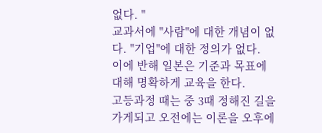없다. "
교과서에 "사람"에 대한 개념이 없다. "기업"에 대한 정의가 없다.
이에 반해 일본은 기준과 목표에 대해 명확하게 교육을 한다.
고등과정 때는 중 3때 정해진 길을 가게되고 오전에는 이론을 오후에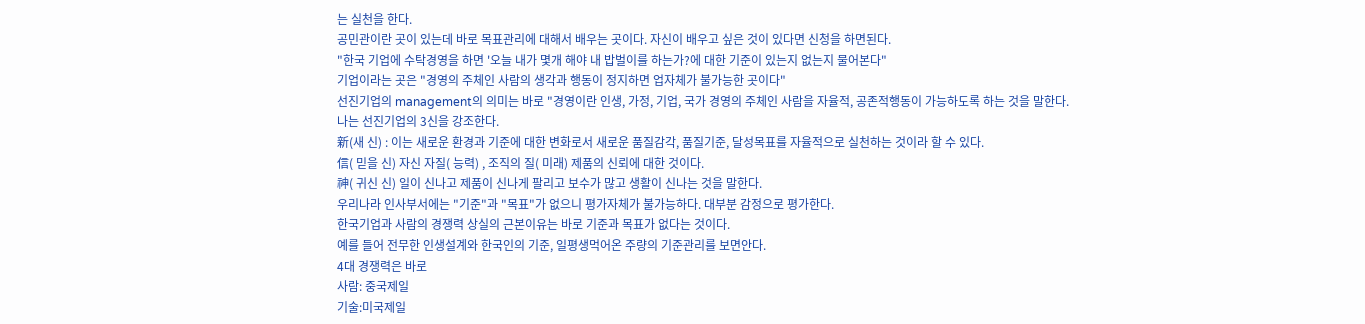는 실천을 한다.
공민관이란 곳이 있는데 바로 목표관리에 대해서 배우는 곳이다. 자신이 배우고 싶은 것이 있다면 신청을 하면된다.
"한국 기업에 수탁경영을 하면 '오늘 내가 몇개 해야 내 밥벌이를 하는가?에 대한 기준이 있는지 없는지 물어본다"
기업이라는 곳은 "경영의 주체인 사람의 생각과 행동이 정지하면 업자체가 불가능한 곳이다"
선진기업의 management의 의미는 바로 "경영이란 인생, 가정, 기업, 국가 경영의 주체인 사람을 자율적, 공존적행동이 가능하도록 하는 것을 말한다.
나는 선진기업의 3신을 강조한다.
新(새 신) : 이는 새로운 환경과 기준에 대한 변화로서 새로운 품질감각, 품질기준, 달성목표를 자율적으로 실천하는 것이라 할 수 있다.
信( 믿을 신) 자신 자질( 능력) , 조직의 질( 미래) 제품의 신뢰에 대한 것이다.
神( 귀신 신) 일이 신나고 제품이 신나게 팔리고 보수가 많고 생활이 신나는 것을 말한다.
우리나라 인사부서에는 "기준"과 "목표"가 없으니 평가자체가 불가능하다. 대부분 감정으로 평가한다.
한국기업과 사람의 경쟁력 상실의 근본이유는 바로 기준과 목표가 없다는 것이다.
예를 들어 전무한 인생설계와 한국인의 기준, 일평생먹어온 주량의 기준관리를 보면안다.
4대 경쟁력은 바로
사람: 중국제일
기술:미국제일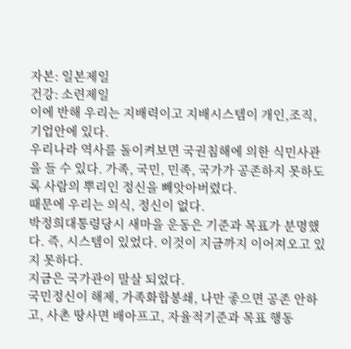자본: 일본제일
건강: 소련제일
이에 반해 우리는 지배력이고 지배시스템이 개인,조직, 기업안에 있다.
우리나라 역사를 돌이켜보면 국권침해에 의한 식민사관을 들 수 있다. 가족, 국민, 민족, 국가가 공존하지 못하도록 사람의 뿌리인 정신을 빼앗아버렸다.
때문에 우리는 의식, 정신이 없다.
박정희대통령당시 새마을 운동은 기준과 목표가 분명했다. 즉, 시스템이 있었다. 이것이 지금까지 이어져오고 있지 못하다.
지금은 국가관이 말살 되었다.
국민정신이 해제, 가족화합봉쇄, 나만 좋으면 공존 안하고, 사촌 땅사면 배아프고, 자율적기준과 목표 행동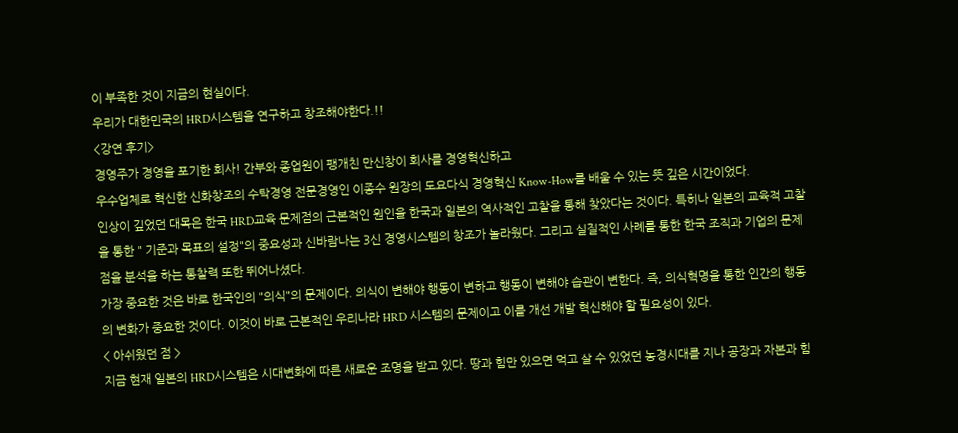이 부족한 것이 지금의 현실이다.
우리가 대한민국의 HRD시스템을 연구하고 창조해야한다.!!
<강연 후기>
경영주가 경영을 포기한 회사! 간부와 종업원이 팽개친 만신창이 회사를 경영혁신하고
우수업체로 혁신한 신화창조의 수탁경영 전문경영인 이종수 원장의 도요다식 경영혁신 Know-How를 배울 수 있는 뜻 깊은 시간이었다.
인상이 깊었던 대목은 한국 HRD교육 문제점의 근본적인 원인을 한국과 일본의 역사적인 고찰을 통해 찾았다는 것이다. 특히나 일본의 교육적 고찰을 통한 " 기준과 목표의 설정"의 중요성과 신바람나는 3신 경영시스템의 창조가 놀라웠다. 그리고 실질적인 사례를 통한 한국 조직과 기업의 문제점을 분석을 하는 통찰력 또한 뛰어나셨다.
가장 중요한 것은 바로 한국인의 "의식"의 문제이다. 의식이 변해야 행동이 변하고 행동이 변해야 습관이 변한다. 즉, 의식혁명을 통한 인간의 행동의 변화가 중요한 것이다. 이것이 바로 근본적인 우리나라 HRD 시스템의 문제이고 이를 개선 개발 혁신해야 할 필요성이 있다.
< 아쉬웠던 점 >
지금 현재 일본의 HRD시스템은 시대변화에 따른 새로운 조명을 받고 있다. 땅과 힘만 있으면 먹고 살 수 있었던 농경시대를 지나 공장과 자본과 힘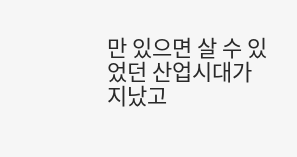만 있으면 살 수 있었던 산업시대가 지났고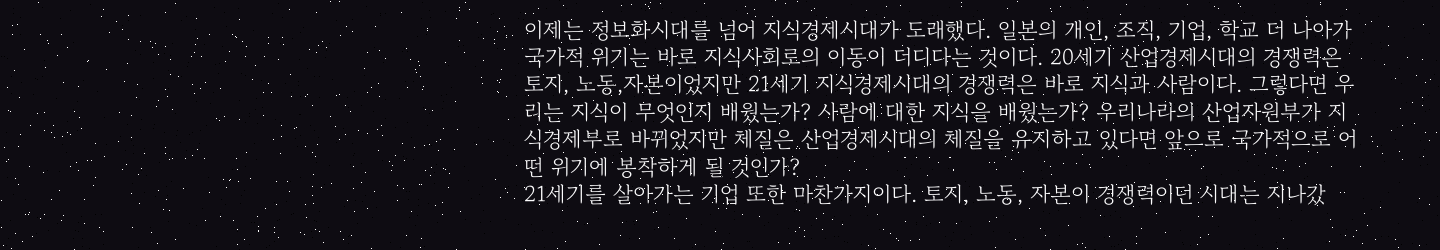이제는 정보화시대를 넘어 지식경제시대가 도래했다. 일본의 개인, 조직, 기업, 학교 더 나아가 국가적 위기는 바로 지식사회로의 이동이 더디다는 것이다. 20세기 산업경제시대의 경쟁력은 토지, 노동,자본이었지만 21세기 지식경제시대의 경쟁력은 바로 지식과 사람이다. 그렇다면 우리는 지식이 무엇인지 배웠는가? 사람에 대한 지식을 배웠는가? 우리나라의 산업자원부가 지식경제부로 바뀌었지만 체질은 산업경제시대의 체질을 유지하고 있다면 앞으로 국가적으로 어떤 위기에 봉착하게 될 것인가?
21세기를 살아가는 기업 또한 마찬가지이다. 토지, 노동, 자본이 경쟁력이던 시대는 지나갔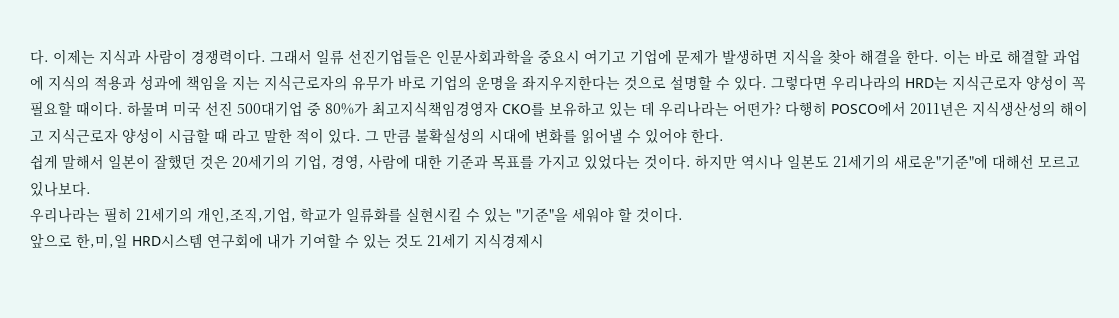다. 이제는 지식과 사람이 경쟁력이다. 그래서 일류 선진기업들은 인문사회과학을 중요시 여기고 기업에 문제가 발생하면 지식을 찾아 해결을 한다. 이는 바로 해결할 과업에 지식의 적용과 성과에 책임을 지는 지식근로자의 유무가 바로 기업의 운명을 좌지우지한다는 것으로 설명할 수 있다. 그렇다면 우리나라의 HRD는 지식근로자 양성이 꼭 필요할 때이다. 하물며 미국 선진 500대기업 중 80%가 최고지식책임경영자 CKO를 보유하고 있는 데 우리나라는 어떤가? 다행히 POSCO에서 2011년은 지식생산성의 해이고 지식근로자 양성이 시급할 때 라고 말한 적이 있다. 그 만큼 불확실성의 시대에 변화를 읽어낼 수 있어야 한다.
쉽게 말해서 일본이 잘했던 것은 20세기의 기업, 경영, 사람에 대한 기준과 목표를 가지고 있었다는 것이다. 하지만 역시나 일본도 21세기의 새로운"기준"에 대해선 모르고 있나보다.
우리나라는 필히 21세기의 개인,조직,기업, 학교가 일류화를 실현시킬 수 있는 "기준"을 세워야 할 것이다.
앞으로 한,미,일 HRD시스템 연구회에 내가 기여할 수 있는 것도 21세기 지식경제시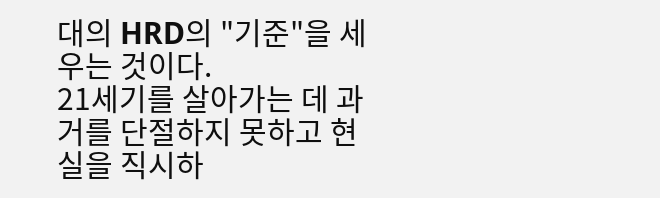대의 HRD의 "기준"을 세우는 것이다.
21세기를 살아가는 데 과거를 단절하지 못하고 현실을 직시하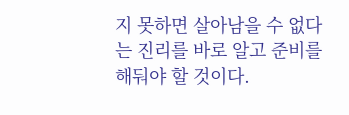지 못하면 살아남을 수 없다는 진리를 바로 알고 준비를 해둬야 할 것이다.